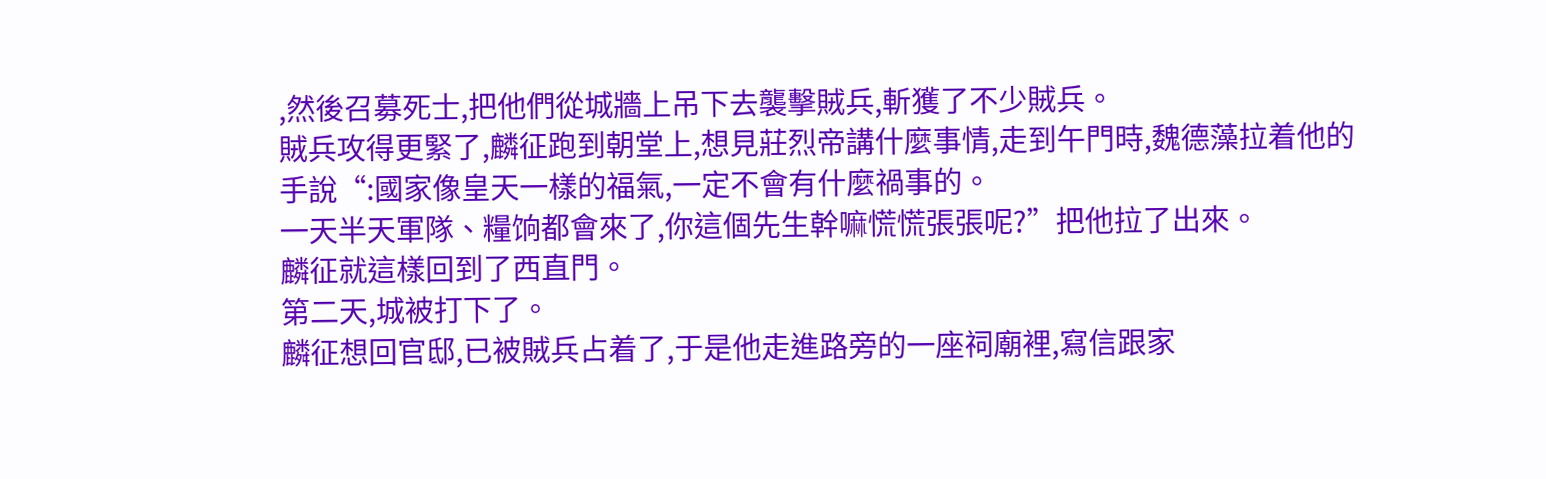,然後召募死士,把他們從城牆上吊下去襲擊賊兵,斬獲了不少賊兵。
賊兵攻得更緊了,麟征跑到朝堂上,想見莊烈帝講什麼事情,走到午門時,魏德藻拉着他的手說“:國家像皇天一樣的福氣,一定不會有什麼禍事的。
一天半天軍隊、糧饷都會來了,你這個先生幹嘛慌慌張張呢?”把他拉了出來。
麟征就這樣回到了西直門。
第二天,城被打下了。
麟征想回官邸,已被賊兵占着了,于是他走進路旁的一座祠廟裡,寫信跟家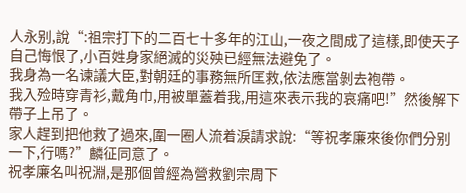人永别,說“:祖宗打下的二百七十多年的江山,一夜之間成了這樣,即使天子自己悔恨了,小百姓身家絕滅的災殃已經無法避免了。
我身為一名谏議大臣,對朝廷的事務無所匡救,依法應當剝去袍帶。
我入殓時穿青衫,戴角巾,用被單蓋着我,用這來表示我的哀痛吧!”然後解下帶子上吊了。
家人趕到把他救了過來,圍一圈人流着淚請求說:“等祝孝廉來後你們分别一下,行嗎?”麟征同意了。
祝孝廉名叫祝淵,是那個曾經為營救劉宗周下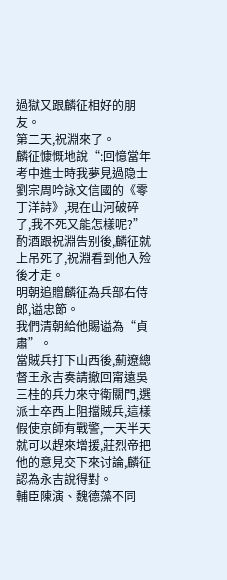過獄又跟麟征相好的朋友。
第二天,祝淵來了。
麟征慷慨地說“:回憶當年考中進士時我夢見過隐士劉宗周吟詠文信國的《零丁洋詩》,現在山河破碎了,我不死又能怎樣呢?”酌酒跟祝淵告别後,麟征就上吊死了,祝淵看到他入殓後才走。
明朝追贈麟征為兵部右侍郎,谥忠節。
我們清朝給他賜谥為“貞肅”。
當賊兵打下山西後,薊遼總督王永吉奏請撤回甯遠吳三桂的兵力來守衛關門,選派士卒西上阻擋賊兵,這樣假使京師有戰警,一天半天就可以趕來增援,莊烈帝把他的意見交下來讨論,麟征認為永吉說得對。
輔臣陳演、魏德藻不同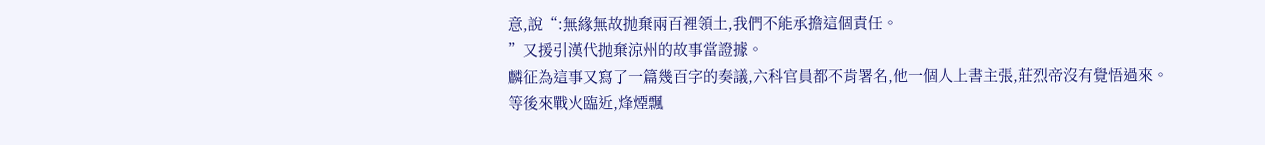意,說“:無緣無故抛棄兩百裡領土,我們不能承擔這個責任。
”又援引漢代抛棄涼州的故事當證據。
麟征為這事又寫了一篇幾百字的奏議,六科官員都不肯署名,他一個人上書主張,莊烈帝沒有覺悟過來。
等後來戰火臨近,烽煙飄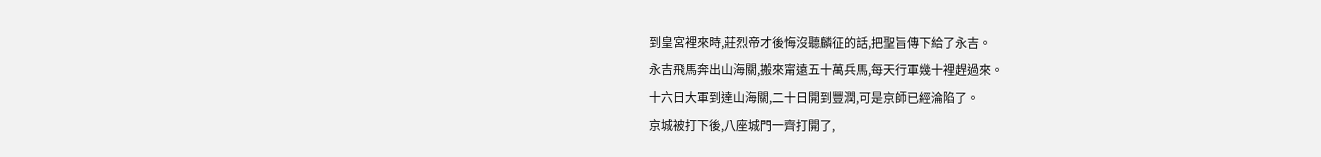到皇宮裡來時,莊烈帝才後悔沒聽麟征的話,把聖旨傳下給了永吉。
永吉飛馬奔出山海關,搬來甯遠五十萬兵馬,每天行軍幾十裡趕過來。
十六日大軍到達山海關,二十日開到豐潤,可是京師已經淪陷了。
京城被打下後,八座城門一齊打開了,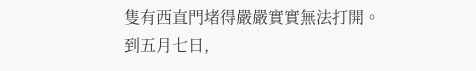隻有西直門堵得嚴嚴實實無法打開。
到五月七日,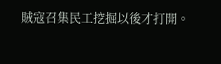賊寇召集民工挖掘以後才打開。